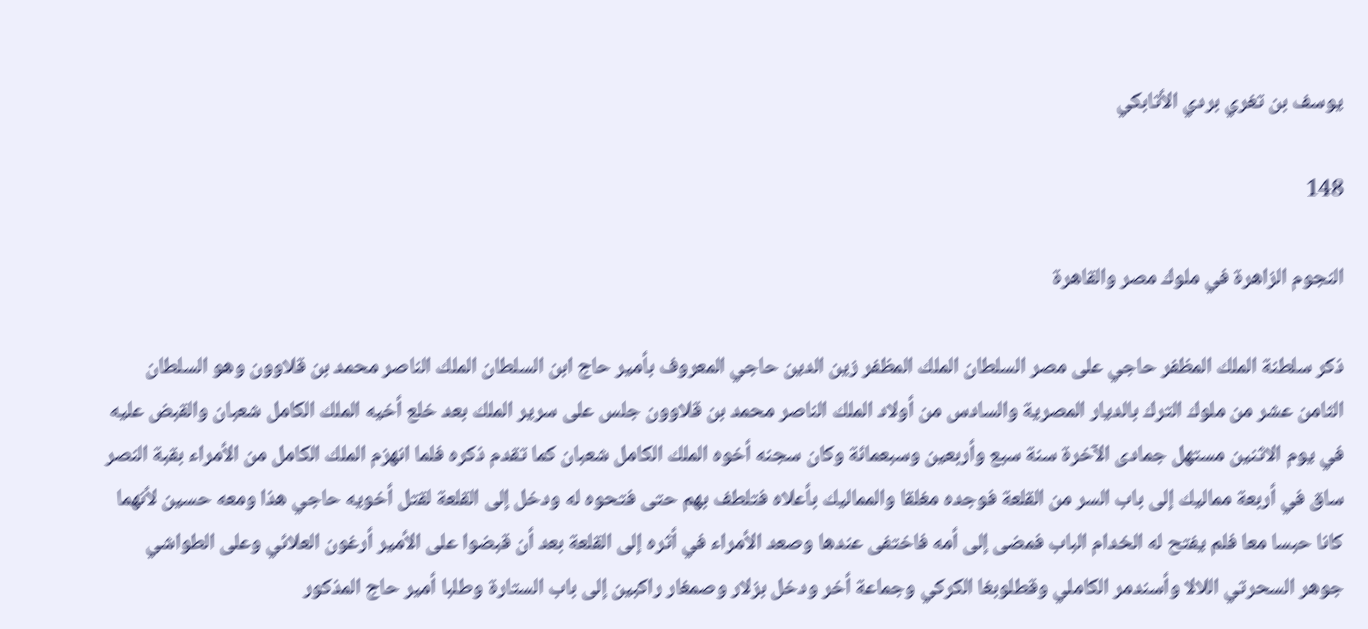يوسف بن تغري بردي الأتابكي

148

النجوم الزاهرة في ملوك مصر والقاهرة

ذكر سلطنة الملك المظفر حاجي على مصر السلطان الملك المظفر زين الدين حاجي المعروف بأمير حاج ابن السلطان الملك الناصر محمد بن قلاوون وهو السلطان الثامن عشر من ملوك الترك بالديار المصرية والسادس من أولاد الملك الناصر محمد بن قلاوون جلس على سرير الملك بعد خلع أخيه الملك الكامل شعبان والقبض عليه في يوم الاثنين مستهل جمادى الآخرة سنة سبع وأربعين وسبعمائة وكان سجنه أخوه الملك الكامل شعبان كما تقدم ذكره فلما انهزم الملك الكامل من الأمراء بقبة النصر ساق في أربعة مماليك إلى باب السر من القلعة فوجده مغلقا والمماليك بأعلاه فتلطف بهم حتى فتحوه له ودخل إلى القلعة لقتل أخويه حاجي هذا ومعه حسين لأنهما كانا حبسا معا فلم يفتح له الخدام الباب فمضى إلى أمه فاختفى عندها وصعد الأمراء في أثره إلى القلعة بعد أن قبضوا على الأمير أرغون العلائي وعلى الطواشي جوهر السحرتي اللالا وأسندمر الكاملي وقطلوبغا الكركي وجماعة أخر ودخل بزلار وصمغار راكبين إلى باب الستارة وطلبا أمير حاج المذكور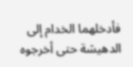فأدخلهما الخدام إلى الدهيشة حتى أخرجوه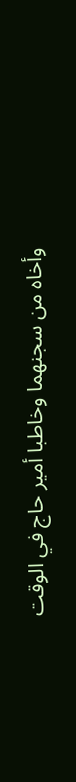وأخاه من سجنهما وخاطبا أمير حاج في الوقت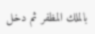بالملك المظفر ثم دخل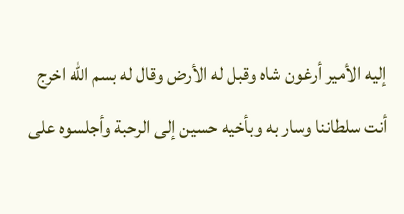إليه الأمير أرغون شاه وقبل له الأرض وقال له بسم الله اخرج أنت سلطاننا وسار به وبأخيه حسين إلى الرحبة وأجلسوه على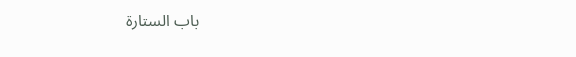باب الستارة